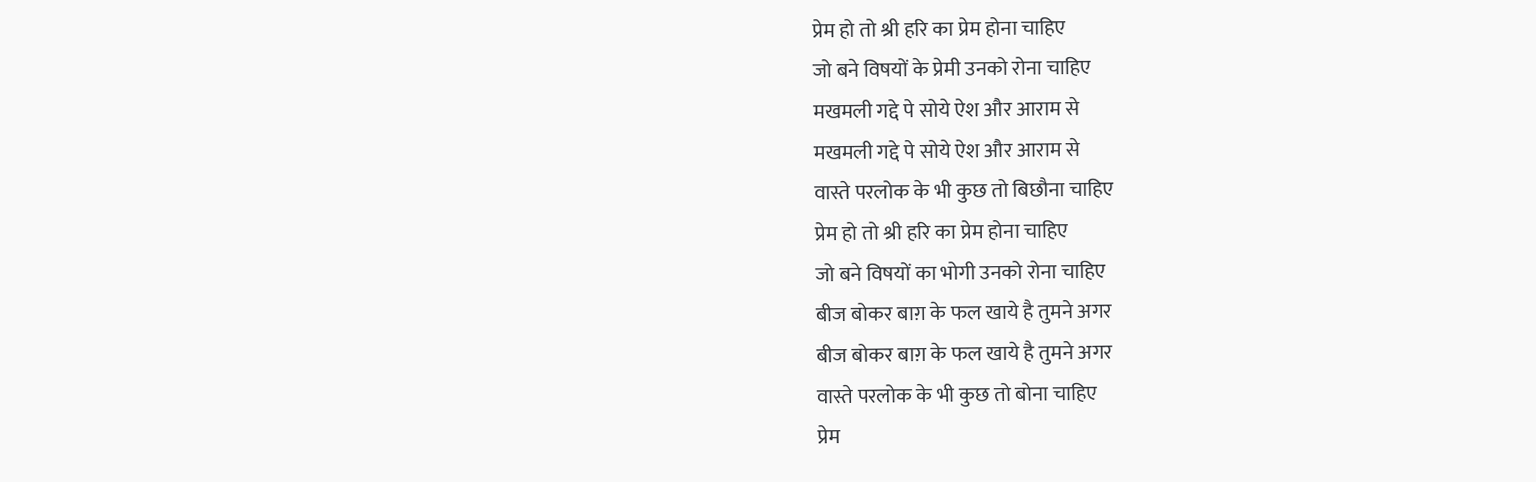प्रेम हो तो श्री हरि का प्रेम होना चाहिए
जो बने विषयों के प्रेमी उनको रोना चाहिए
मखमली गद्दे पे सोये ऐश और आराम से
मखमली गद्दे पे सोये ऐश और आराम से
वास्ते परलोक के भी कुछ तो बिछौना चाहिए
प्रेम हो तो श्री हरि का प्रेम होना चाहिए
जो बने विषयों का भोगी उनको रोना चाहिए
बीज बोकर बाग़ के फल खाये है तुमने अगर
बीज बोकर बाग़ के फल खाये है तुमने अगर
वास्ते परलोक के भी कुछ तो बोना चाहिए
प्रेम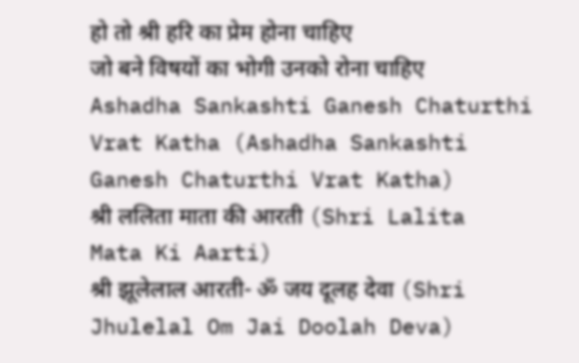हो तो श्री हरि का प्रेम होना चाहिए
जो बने विषयों का भोगी उनको रोना चाहिए
Ashadha Sankashti Ganesh Chaturthi Vrat Katha (Ashadha Sankashti Ganesh Chaturthi Vrat Katha)
श्री ललिता माता की आरती (Shri Lalita Mata Ki Aarti)
श्री झूलेलाल आरती- ॐ जय दूलह देवा (Shri Jhulelal Om Jai Doolah Deva)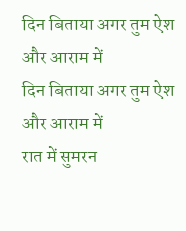दिन बिताया अगर तुम ऐश और आराम में
दिन बिताया अगर तुम ऐश और आराम में
रात में सुमरन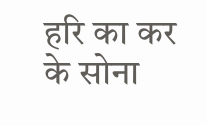हरि का कर के सोना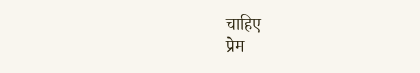चाहिए
प्रेम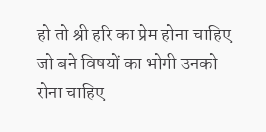हो तो श्री हरि का प्रेम होना चाहिए
जो बने विषयों का भोगी उनको रोना चाहिए